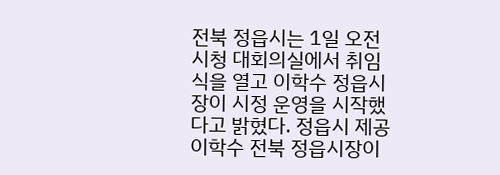전북 정읍시는 1일 오전 시청 대회의실에서 취임식을 열고 이학수 정읍시장이 시정 운영을 시작했다고 밝혔다. 정읍시 제공이학수 전북 정읍시장이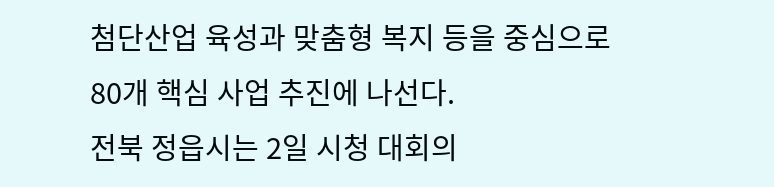첨단산업 육성과 맞춤형 복지 등을 중심으로 80개 핵심 사업 추진에 나선다.
전북 정읍시는 2일 시청 대회의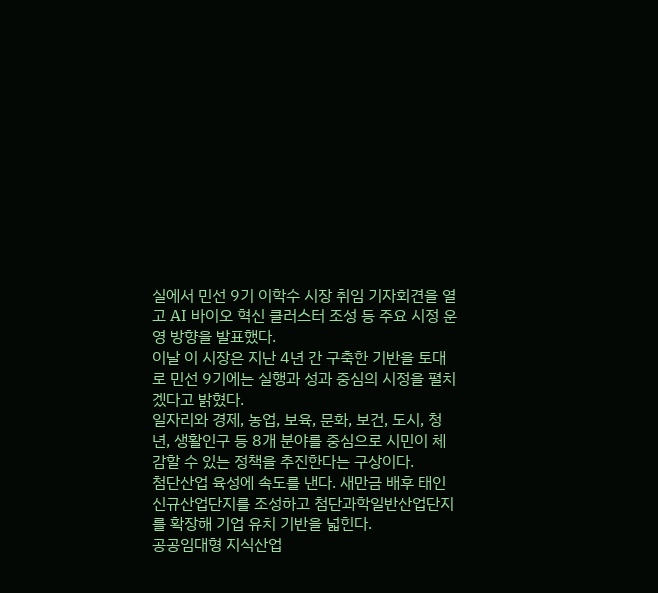실에서 민선 9기 이학수 시장 취임 기자회견을 열고 AI 바이오 혁신 클러스터 조성 등 주요 시정 운영 방향을 발표했다.
이날 이 시장은 지난 4년 간 구축한 기반을 토대로 민선 9기에는 실행과 성과 중심의 시정을 펼치겠다고 밝혔다.
일자리와 경제, 농업, 보육, 문화, 보건, 도시, 청년, 생활인구 등 8개 분야를 중심으로 시민이 체감할 수 있는 정책을 추진한다는 구상이다.
첨단산업 육성에 속도를 낸다. 새만금 배후 태인 신규산업단지를 조성하고 첨단과학일반산업단지를 확장해 기업 유치 기반을 넓힌다.
공공임대형 지식산업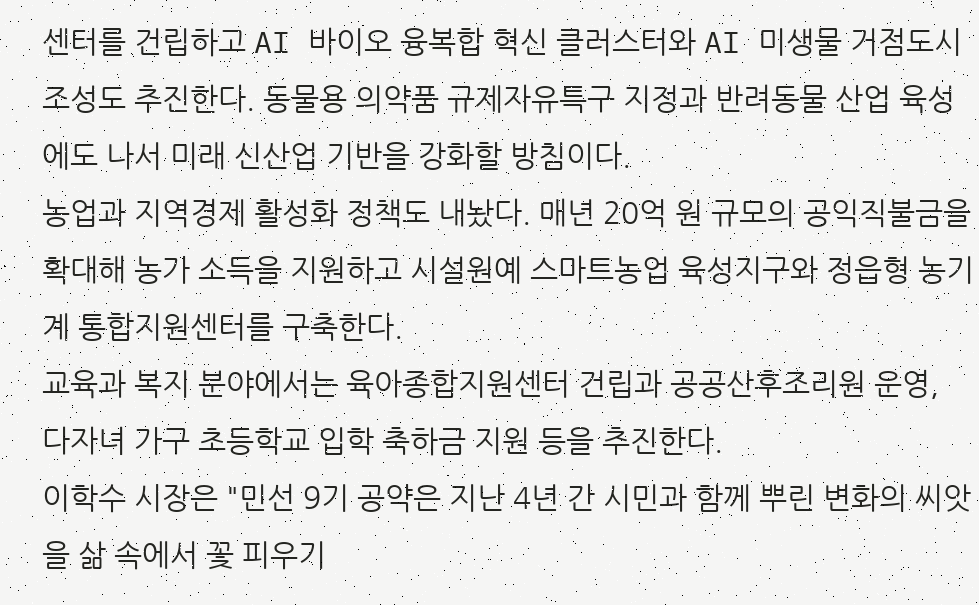센터를 건립하고 AI 바이오 융복합 혁신 클러스터와 AI 미생물 거점도시 조성도 추진한다. 동물용 의약품 규제자유특구 지정과 반려동물 산업 육성에도 나서 미래 신산업 기반을 강화할 방침이다.
농업과 지역경제 활성화 정책도 내놨다. 매년 20억 원 규모의 공익직불금을 확대해 농가 소득을 지원하고 시설원예 스마트농업 육성지구와 정읍형 농기계 통합지원센터를 구축한다.
교육과 복지 분야에서는 육아종합지원센터 건립과 공공산후조리원 운영, 다자녀 가구 초등학교 입학 축하금 지원 등을 추진한다.
이학수 시장은 "민선 9기 공약은 지난 4년 간 시민과 함께 뿌린 변화의 씨앗을 삶 속에서 꽃 피우기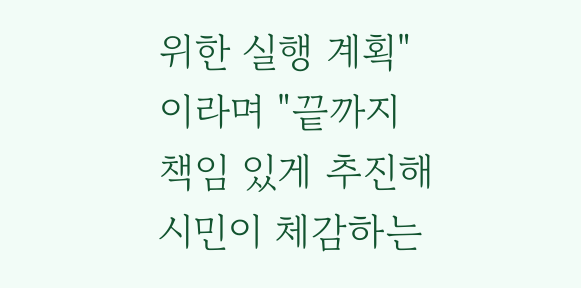위한 실행 계획"이라며 "끝까지 책임 있게 추진해 시민이 체감하는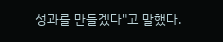성과를 만들겠다"고 말했다.